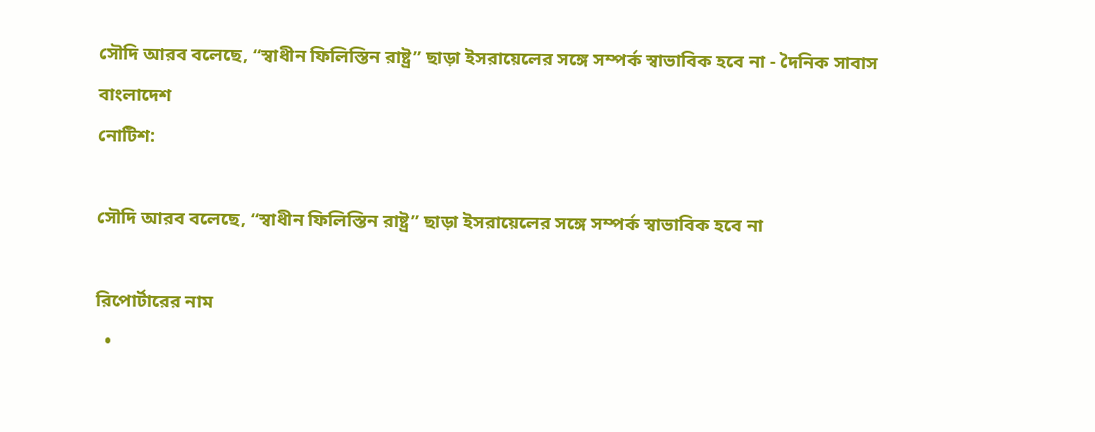সৌদি আরব বলেছে, “স্বাধীন ফিলিস্তিন রাষ্ট্র” ছাড়া ইসরায়েলের সঙ্গে সম্পর্ক স্বাভাবিক হবে না - দৈনিক সাবাস বাংলাদেশ
নোটিশ:

সৌদি আরব বলেছে, “স্বাধীন ফিলিস্তিন রাষ্ট্র” ছাড়া ইসরায়েলের সঙ্গে সম্পর্ক স্বাভাবিক হবে না

রিপোর্টারের নাম
  •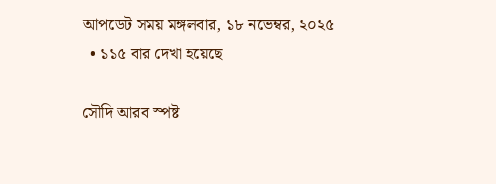আপডেট সময় মঙ্গলবার, ১৮ নভেম্বর, ২০২৫
  • ১১৫ বার দেখা হয়েছে

সৌদি আরব স্পষ্ট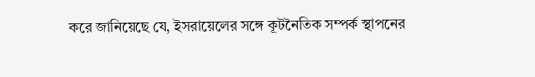করে জানিয়েছে যে, ইসরায়েলের সঙ্গে কূটনৈতিক সম্পর্ক স্থাপনের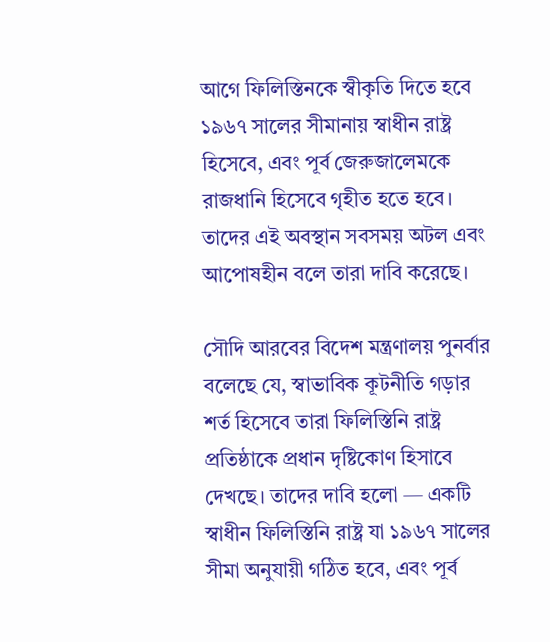আগে ফিলিস্তিনকে স্বীকৃতি দিতে হবে ১৯৬৭ সালের সীমানায় স্বাধীন রাষ্ট্র হিসেবে, এবং পূর্ব জেরুজালেমকে রাজধানি হিসেবে গৃহীত হতে হবে। তাদের এই অবস্থান সবসময় অটল এবং আপোষহীন বলে তারা দাবি করেছে।

সৌদি আরবের বিদেশ মন্ত্রণালয় পুনর্বার বলেছে যে, স্বাভাবিক কূটনীতি গড়ার শর্ত হিসেবে তারা ফিলিস্তিনি রাষ্ট্র প্রতিষ্ঠাকে প্রধান দৃষ্টিকোণ হিসাবে দেখছে। তাদের দাবি হলো — একটি স্বাধীন ফিলিস্তিনি রাষ্ট্র যা ১৯৬৭ সালের সীমা অনুযায়ী গঠিত হবে, এবং পূর্ব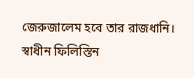জেরুজালেম হবে তার রাজধানি। স্বাধীন ফিলিস্তিন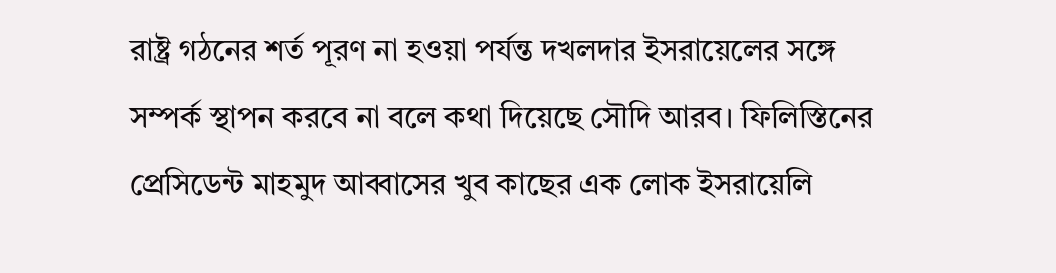রাষ্ট্র গঠনের শর্ত পূরণ না হওয়া পর্যন্ত দখলদার ইসরায়েলের সঙ্গে সম্পর্ক স্থাপন করবে না বলে কথা দিয়েছে সৌদি আরব। ফিলিস্তিনের প্রেসিডেন্ট মাহমুদ আব্বাসের খুব কাছের এক লোক ইসরায়েলি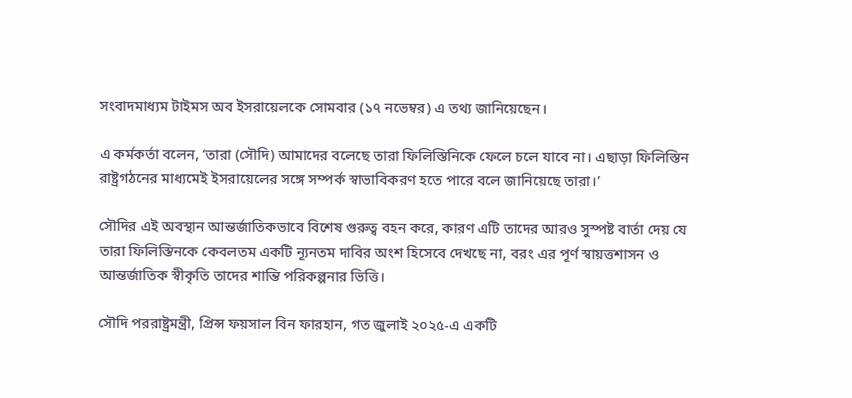সংবাদমাধ্যম টাইমস অব ইসরায়েলকে সোমবার (১৭ নভেম্বর) এ তথ্য জানিয়েছেন।

এ কর্মকর্তা বলেন, ‘তারা (সৌদি) আমাদের বলেছে তারা ফিলিস্তিনিকে ফেলে চলে যাবে না। এছাড়া ফিলিস্তিন রাষ্ট্রগঠনের মাধ্যমেই ইসরায়েলের সঙ্গে সম্পর্ক স্বাভাবিকরণ হতে পারে বলে জানিয়েছে তারা।’

সৌদির এই অবস্থান আন্তর্জাতিকভাবে বিশেষ গুরুত্ব বহন করে, কারণ এটি তাদের আরও সুস্পষ্ট বার্তা দেয় যে তারা ফিলিস্তিনকে কেবলতম একটি ন্যূনতম দাবির অংশ হিসেবে দেখছে না, বরং এর পূর্ণ স্বায়ত্তশাসন ও আন্তর্জাতিক স্বীকৃতি তাদের শান্তি পরিকল্পনার ভিত্তি।

সৌদি পররাষ্ট্রমন্ত্রী, প্রিন্স ফয়সাল বিন ফারহান, গত জুলাই ২০২৫-এ একটি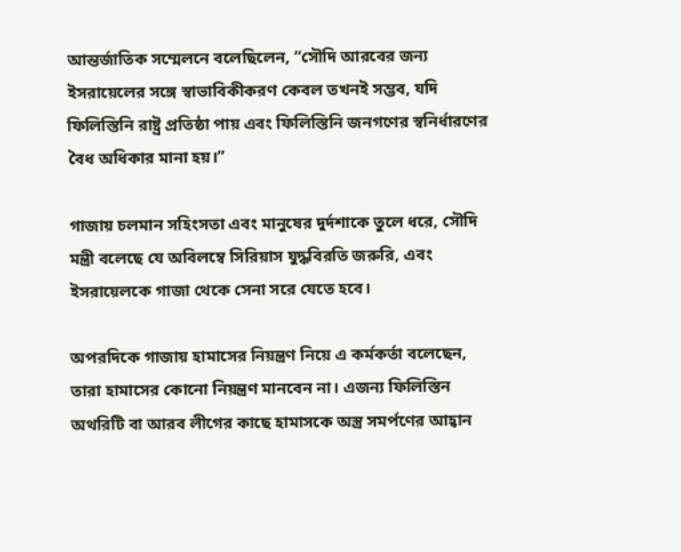আন্তর্জাতিক সম্মেলনে বলেছিলেন, “সৌদি আরবের জন্য ইসরায়েলের সঙ্গে স্বাভাবিকীকরণ কেবল তখনই সম্ভব, যদি ফিলিস্তিনি রাষ্ট্র প্রতিষ্ঠা পায় এবং ফিলিস্তিনি জনগণের স্বনির্ধারণের বৈধ অধিকার মানা হয়।”

গাজায় চলমান সহিংসতা এবং মানুষের দুর্দশাকে তুলে ধরে, সৌদি মন্ত্রী বলেছে যে অবিলম্বে সিরিয়াস যুদ্ধবিরতি জরুরি, এবং ইসরায়েলকে গাজা থেকে সেনা সরে যেতে হবে।

অপরদিকে গাজায় হামাসের নিয়ন্ত্রণ নিয়ে এ কর্মকর্তা বলেছেন, তারা হামাসের কোনো নিয়ন্ত্রণ মানবেন না। এজন্য ফিলিস্তিন অথরিটি বা আরব লীগের কাছে হামাসকে অস্ত্র সমর্পণের আহ্বান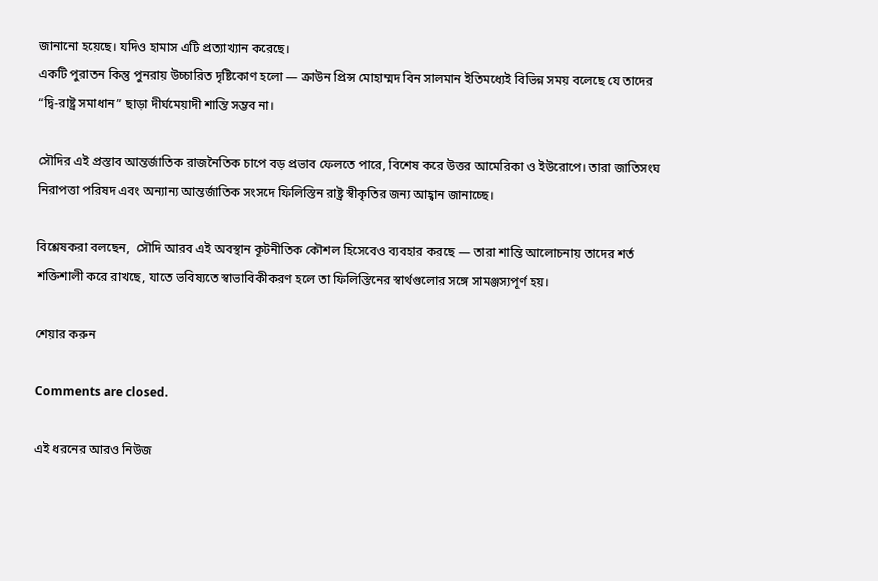জানানো হয়েছে। যদিও হামাস এটি প্রত্যাখ্যান করেছে।
একটি পুরাতন কিন্তু পুনরায় উচ্চারিত দৃষ্টিকোণ হলো — ক্রাউন প্রিন্স মোহাম্মদ বিন সালমান ইতিমধ্যেই বিভিন্ন সময় বলেছে যে তাদের “দ্বি-রাষ্ট্র সমাধান” ছাড়া দীর্ঘমেয়াদী শান্তি সম্ভব না।

সৌদির এই প্রস্তাব আন্তর্জাতিক রাজনৈতিক চাপে বড় প্রভাব ফেলতে পারে, বিশেষ করে উত্তর আমেরিকা ও ইউরোপে। তারা জাতিসংঘ নিরাপত্তা পরিষদ এবং অন্যান্য আন্তর্জাতিক সংসদে ফিলিস্তিন রাষ্ট্র স্বীকৃতির জন্য আহ্বান জানাচ্ছে।

বিশ্লেষকরা বলছেন,  সৌদি আরব এই অবস্থান কূটনীতিক কৌশল হিসেবেও ব্যবহার করছে — তারা শান্তি আলোচনায় তাদের শর্ত শক্তিশালী করে রাখছে, যাতে ভবিষ্যতে স্বাভাবিকীকরণ হলে তা ফিলিস্তিনের স্বার্থগুলোর সঙ্গে সামঞ্জস্যপূর্ণ হয়।

শেয়ার করুন

Comments are closed.

এই ধরনের আরও নিউজ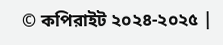© কপিরাইট ২০২৪-২০২৫ |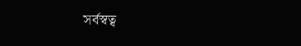সর্বস্বত্ব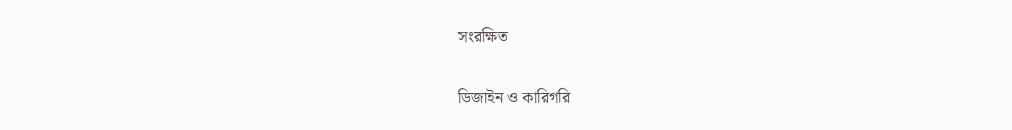সংরক্ষিত

ডিজাইন ও কারিগরি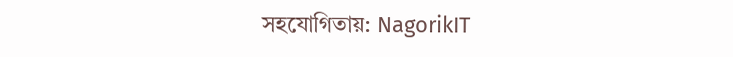সহযোগিতায়: NagorikIT